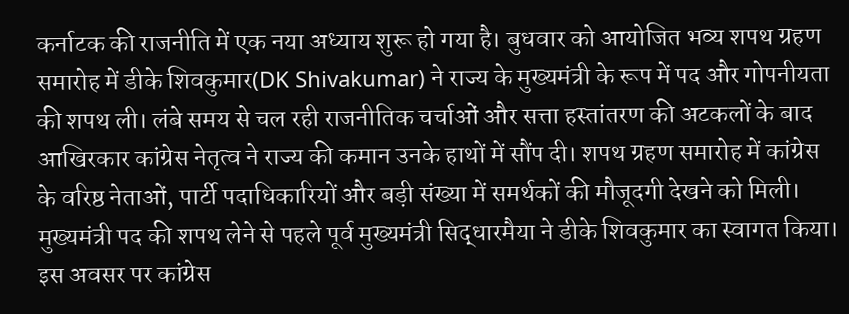कर्नाटक की राजनीति में एक नया अध्याय शुरू हो गया है। बुधवार को आयोजित भव्य शपथ ग्रहण समारोह में डीके शिवकुमार(DK Shivakumar) ने राज्य के मुख्यमंत्री के रूप में पद और गोपनीयता की शपथ ली। लंबे समय से चल रही राजनीतिक चर्चाओं और सत्ता हस्तांतरण की अटकलों के बाद आखिरकार कांग्रेस नेतृत्व ने राज्य की कमान उनके हाथों में सौंप दी। शपथ ग्रहण समारोह में कांग्रेस के वरिष्ठ नेताओं, पार्टी पदाधिकारियों और बड़ी संख्या में समर्थकों की मौजूदगी देखने को मिली।
मुख्यमंत्री पद की शपथ लेने से पहले पूर्व मुख्यमंत्री सिद्धारमैया ने डीके शिवकुमार का स्वागत किया। इस अवसर पर कांग्रेस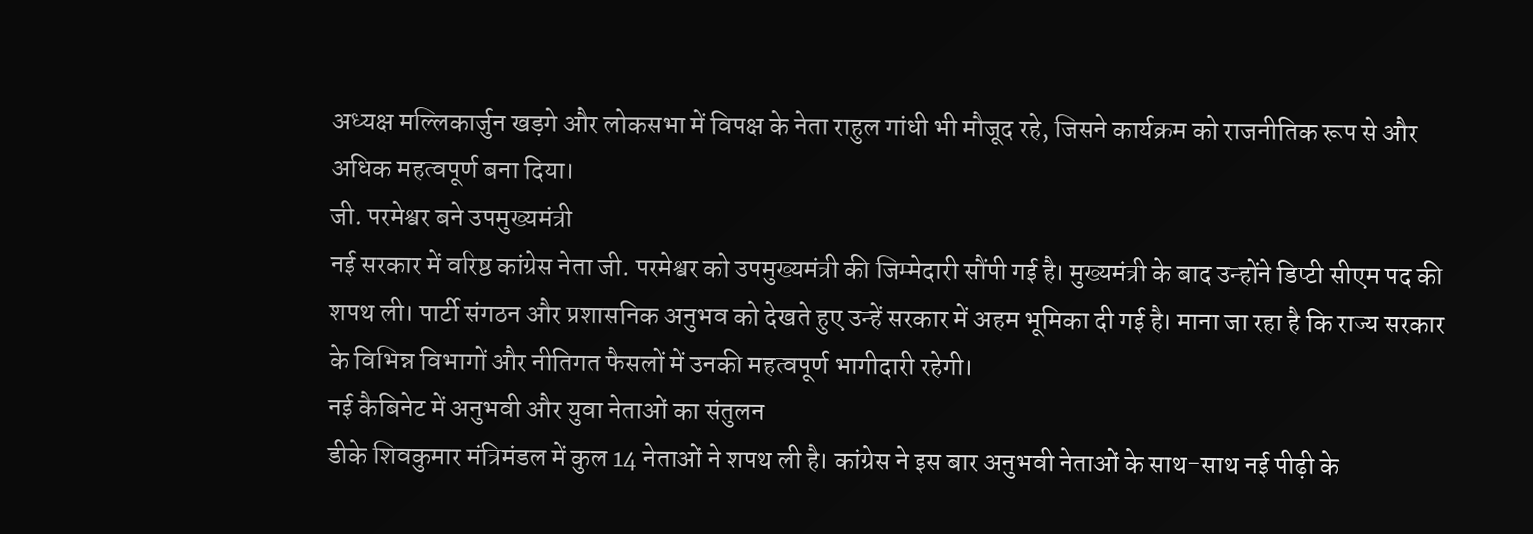अध्यक्ष मल्लिकार्जुन खड़गे और लोकसभा में विपक्ष के नेता राहुल गांधी भी मौजूद रहे, जिसने कार्यक्रम को राजनीतिक रूप से और अधिक महत्वपूर्ण बना दिया।
जी. परमेश्वर बने उपमुख्यमंत्री
नई सरकार में वरिष्ठ कांग्रेस नेता जी. परमेश्वर को उपमुख्यमंत्री की जिम्मेदारी सौंपी गई है। मुख्यमंत्री के बाद उन्होंने डिप्टी सीएम पद की शपथ ली। पार्टी संगठन और प्रशासनिक अनुभव को देखते हुए उन्हें सरकार में अहम भूमिका दी गई है। माना जा रहा है कि राज्य सरकार के विभिन्न विभागों और नीतिगत फैसलों में उनकी महत्वपूर्ण भागीदारी रहेगी।
नई कैबिनेट में अनुभवी और युवा नेताओं का संतुलन
डीके शिवकुमार मंत्रिमंडल में कुल 14 नेताओं ने शपथ ली है। कांग्रेस ने इस बार अनुभवी नेताओं के साथ-साथ नई पीढ़ी के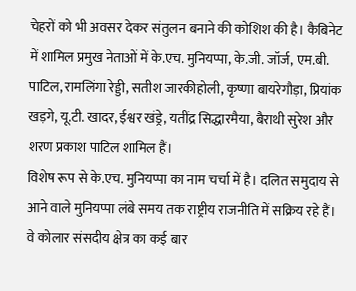चेहरों को भी अवसर देकर संतुलन बनाने की कोशिश की है। कैबिनेट में शामिल प्रमुख नेताओं में के.एच. मुनियप्पा, के.जी. जॉर्ज, एम.बी. पाटिल, रामलिंगा रेड्डी, सतीश जारकीहोली, कृष्णा बायरेगौड़ा, प्रियांक खड़गे, यू.टी. खादर, ईश्वर खंड्रे, यतींद्र सिद्धारमैया, बैराथी सुरेश और शरण प्रकाश पाटिल शामिल हैं।
विशेष रूप से के.एच. मुनियप्पा का नाम चर्चा में है। दलित समुदाय से आने वाले मुनियप्पा लंबे समय तक राष्ट्रीय राजनीति में सक्रिय रहे हैं। वे कोलार संसदीय क्षेत्र का कई बार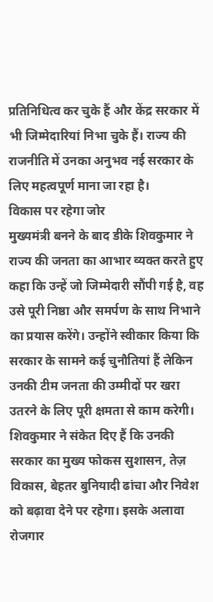प्रतिनिधित्व कर चुके हैं और केंद्र सरकार में भी जिम्मेदारियां निभा चुके हैं। राज्य की राजनीति में उनका अनुभव नई सरकार के लिए महत्वपूर्ण माना जा रहा है।
विकास पर रहेगा जोर
मुख्यमंत्री बनने के बाद डीके शिवकुमार ने राज्य की जनता का आभार व्यक्त करते हुए कहा कि उन्हें जो जिम्मेदारी सौंपी गई है, वह उसे पूरी निष्ठा और समर्पण के साथ निभाने का प्रयास करेंगे। उन्होंने स्वीकार किया कि सरकार के सामने कई चुनौतियां हैं लेकिन उनकी टीम जनता की उम्मीदों पर खरा उतरने के लिए पूरी क्षमता से काम करेगी।
शिवकुमार ने संकेत दिए हैं कि उनकी सरकार का मुख्य फोकस सुशासन, तेज़ विकास, बेहतर बुनियादी ढांचा और निवेश को बढ़ावा देने पर रहेगा। इसके अलावा रोजगार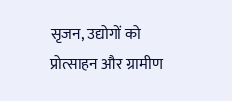सृजन, उद्योगों को प्रोत्साहन और ग्रामीण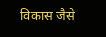विकास जैसे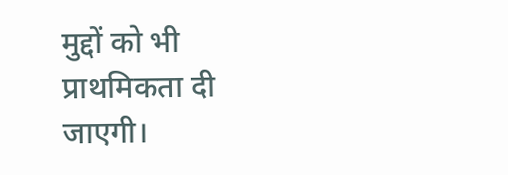मुद्दों को भी प्राथमिकता दी जाएगी।